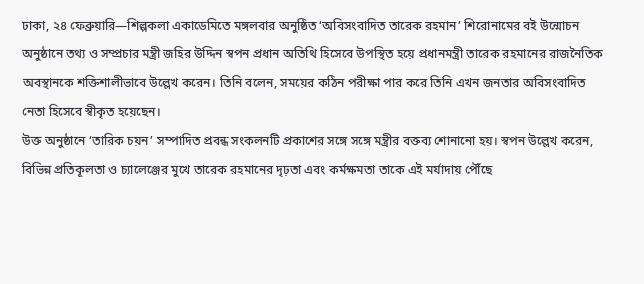ঢাকা, ২৪ ফেব্রুয়ারি—শিল্পকলা একাডেমিতে মঙ্গলবার অনুষ্ঠিত ‘অবিসংবাদিত তারেক রহমান’ শিরোনামের বই উন্মোচন অনুষ্ঠানে তথ্য ও সম্প্রচার মন্ত্রী জহির উদ্দিন স্বপন প্রধান অতিথি হিসেবে উপস্থিত হয়ে প্রধানমন্ত্রী তারেক রহমানের রাজনৈতিক অবস্থানকে শক্তিশালীভাবে উল্লেখ করেন। তিনি বলেন, সময়ের কঠিন পরীক্ষা পার করে তিনি এখন জনতার অবিসংবাদিত নেতা হিসেবে স্বীকৃত হয়েছেন।
উক্ত অনুষ্ঠানে ‘তারিক চয়ন’ সম্পাদিত প্রবন্ধ সংকলনটি প্রকাশের সঙ্গে সঙ্গে মন্ত্রীর বক্তব্য শোনানো হয়। স্বপন উল্লেখ করেন, বিভিন্ন প্রতিকূলতা ও চ্যালেঞ্জের মুখে তারেক রহমানের দৃঢ়তা এবং কর্মক্ষমতা তাকে এই মর্যাদায় পৌঁছে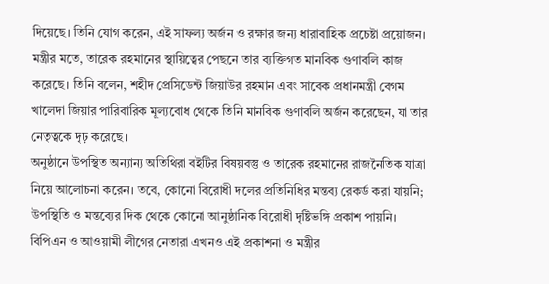দিয়েছে। তিনি যোগ করেন, এই সাফল্য অর্জন ও রক্ষার জন্য ধারাবাহিক প্রচেষ্টা প্রয়োজন।
মন্ত্রীর মতে, তারেক রহমানের স্থায়িত্বের পেছনে তার ব্যক্তিগত মানবিক গুণাবলি কাজ করেছে। তিনি বলেন, শহীদ প্রেসিডেন্ট জিয়াউর রহমান এবং সাবেক প্রধানমন্ত্রী বেগম খালেদা জিয়ার পারিবারিক মূল্যবোধ থেকে তিনি মানবিক গুণাবলি অর্জন করেছেন, যা তার নেতৃত্বকে দৃঢ় করেছে।
অনুষ্ঠানে উপস্থিত অন্যান্য অতিথিরা বইটির বিষয়বস্তু ও তারেক রহমানের রাজনৈতিক যাত্রা নিয়ে আলোচনা করেন। তবে, কোনো বিরোধী দলের প্রতিনিধির মন্তব্য রেকর্ড করা যায়নি; উপস্থিতি ও মন্তব্যের দিক থেকে কোনো আনুষ্ঠানিক বিরোধী দৃষ্টিভঙ্গি প্রকাশ পায়নি।
বিপিএন ও আওয়ামী লীগের নেতারা এখনও এই প্রকাশনা ও মন্ত্রীর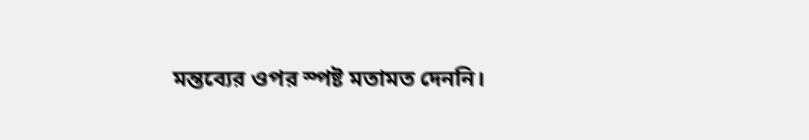মন্তব্যের ওপর স্পষ্ট মতামত দেননি।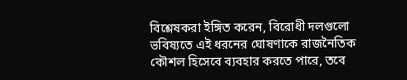বিশ্লেষকরা ইঙ্গিত করেন, বিরোধী দলগুলো ভবিষ্যতে এই ধরনের ঘোষণাকে রাজনৈতিক কৌশল হিসেবে ব্যবহার করতে পারে, তবে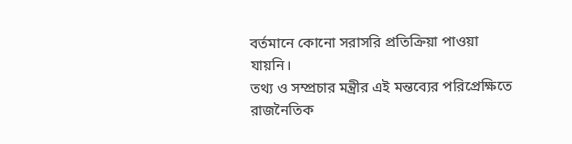বর্তমানে কোনো সরাসরি প্রতিক্রিয়া পাওয়া যায়নি।
তথ্য ও সম্প্রচার মন্ত্রীর এই মন্তব্যের পরিপ্রেক্ষিতে রাজনৈতিক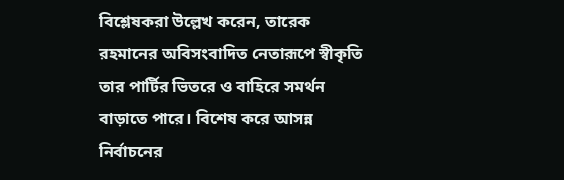বিশ্লেষকরা উল্লেখ করেন, তারেক রহমানের অবিসংবাদিত নেতারূপে স্বীকৃতি তার পার্টির ভিতরে ও বাহিরে সমর্থন বাড়াতে পারে। বিশেষ করে আসন্ন নির্বাচনের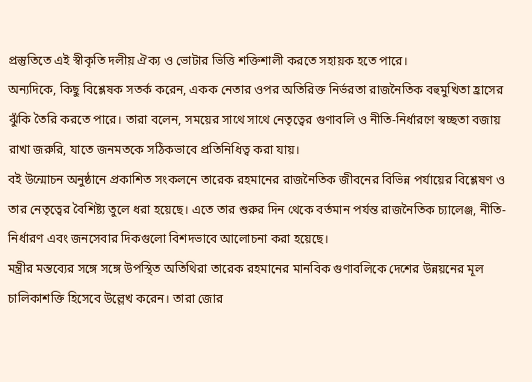প্রস্তুতিতে এই স্বীকৃতি দলীয় ঐক্য ও ভোটার ভিত্তি শক্তিশালী করতে সহায়ক হতে পারে।
অন্যদিকে, কিছু বিশ্লেষক সতর্ক করেন, একক নেতার ওপর অতিরিক্ত নির্ভরতা রাজনৈতিক বহুমুখিতা হ্রাসের ঝুঁকি তৈরি করতে পারে। তারা বলেন, সময়ের সাথে সাথে নেতৃত্বের গুণাবলি ও নীতি-নির্ধারণে স্বচ্ছতা বজায় রাখা জরুরি, যাতে জনমতকে সঠিকভাবে প্রতিনিধিত্ব করা যায়।
বই উন্মোচন অনুষ্ঠানে প্রকাশিত সংকলনে তারেক রহমানের রাজনৈতিক জীবনের বিভিন্ন পর্যায়ের বিশ্লেষণ ও তার নেতৃত্বের বৈশিষ্ট্য তুলে ধরা হয়েছে। এতে তার শুরুর দিন থেকে বর্তমান পর্যন্ত রাজনৈতিক চ্যালেঞ্জ, নীতি-নির্ধারণ এবং জনসেবার দিকগুলো বিশদভাবে আলোচনা করা হয়েছে।
মন্ত্রীর মন্তব্যের সঙ্গে সঙ্গে উপস্থিত অতিথিরা তারেক রহমানের মানবিক গুণাবলিকে দেশের উন্নয়নের মূল চালিকাশক্তি হিসেবে উল্লেখ করেন। তারা জোর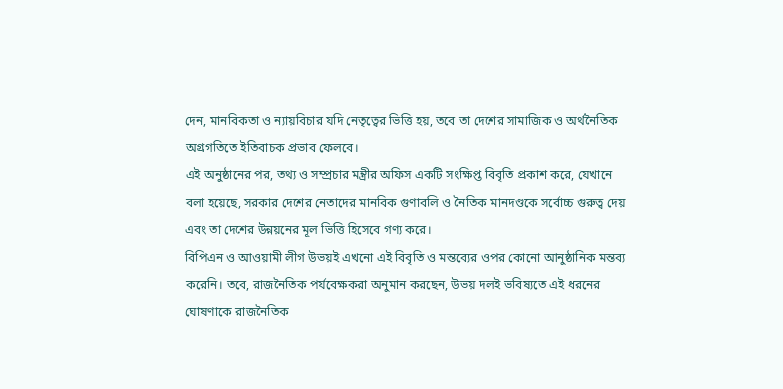দেন, মানবিকতা ও ন্যায়বিচার যদি নেতৃত্বের ভিত্তি হয়, তবে তা দেশের সামাজিক ও অর্থনৈতিক অগ্রগতিতে ইতিবাচক প্রভাব ফেলবে।
এই অনুষ্ঠানের পর, তথ্য ও সম্প্রচার মন্ত্রীর অফিস একটি সংক্ষিপ্ত বিবৃতি প্রকাশ করে, যেখানে বলা হয়েছে, সরকার দেশের নেতাদের মানবিক গুণাবলি ও নৈতিক মানদণ্ডকে সর্বোচ্চ গুরুত্ব দেয় এবং তা দেশের উন্নয়নের মূল ভিত্তি হিসেবে গণ্য করে।
বিপিএন ও আওয়ামী লীগ উভয়ই এখনো এই বিবৃতি ও মন্তব্যের ওপর কোনো আনুষ্ঠানিক মন্তব্য করেনি। তবে, রাজনৈতিক পর্যবেক্ষকরা অনুমান করছেন, উভয় দলই ভবিষ্যতে এই ধরনের ঘোষণাকে রাজনৈতিক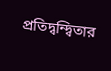প্রতিদ্বন্দ্বিতার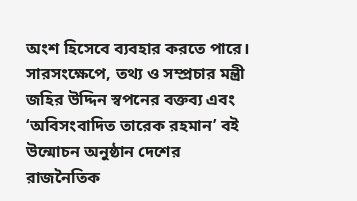অংশ হিসেবে ব্যবহার করতে পারে।
সারসংক্ষেপে, তথ্য ও সম্প্রচার মন্ত্রী জহির উদ্দিন স্বপনের বক্তব্য এবং ‘অবিসংবাদিত তারেক রহমান’ বই উন্মোচন অনুষ্ঠান দেশের রাজনৈতিক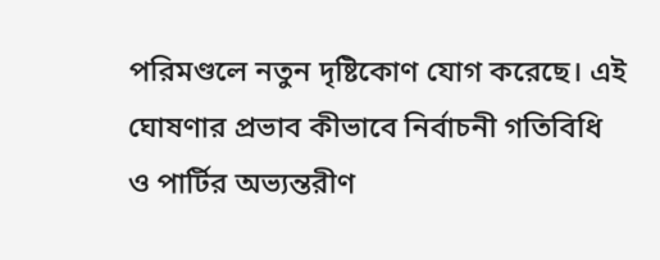পরিমণ্ডলে নতুন দৃষ্টিকোণ যোগ করেছে। এই ঘোষণার প্রভাব কীভাবে নির্বাচনী গতিবিধি ও পার্টির অভ্যন্তরীণ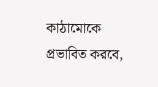কাঠামোকে প্রভাবিত করবে,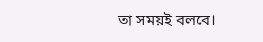তা সময়ই বলবে।